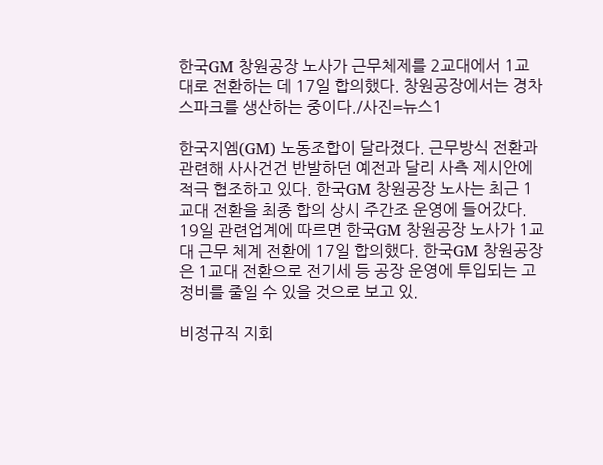한국GM 창원공장 노사가 근무체제를 2교대에서 1교대로 전환하는 데 17일 합의했다. 창원공장에서는 경차 스파크를 생산하는 중이다./사진=뉴스1

한국지엠(GM) 노동조합이 달라졌다. 근무방식 전환과 관련해 사사건건 반발하던 예전과 달리 사측 제시안에 적극 협조하고 있다. 한국GM 창원공장 노사는 최근 1교대 전환을 최종 합의 상시 주간조 운영에 들어갔다.
19일 관련업계에 따르면 한국GM 창원공장 노사가 1교대 근무 체계 전환에 17일 합의했다. 한국GM 창원공장은 1교대 전환으로 전기세 등 공장 운영에 투입되는 고정비를 줄일 수 있을 것으로 보고 있.

비정규직 지회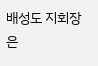배성도 지회장은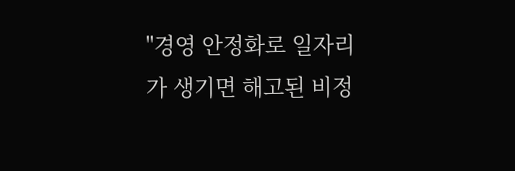"경영 안정화로 일자리가 생기면 해고된 비정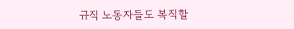규직 노동자들도 복직할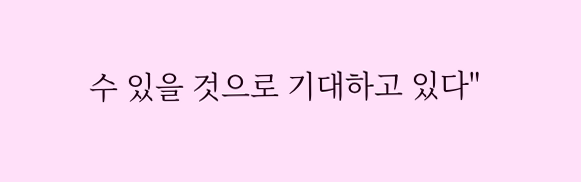수 있을 것으로 기대하고 있다"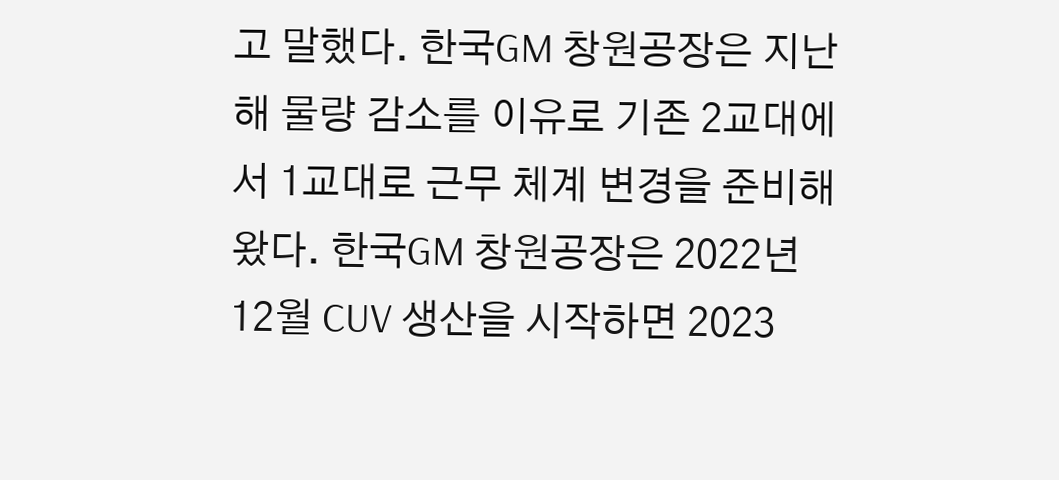고 말했다. 한국GM 창원공장은 지난해 물량 감소를 이유로 기존 2교대에서 1교대로 근무 체계 변경을 준비해 왔다. 한국GM 창원공장은 2022년 12월 CUV 생산을 시작하면 2023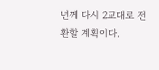년께 다시 2교대로 전환할 계획이다.